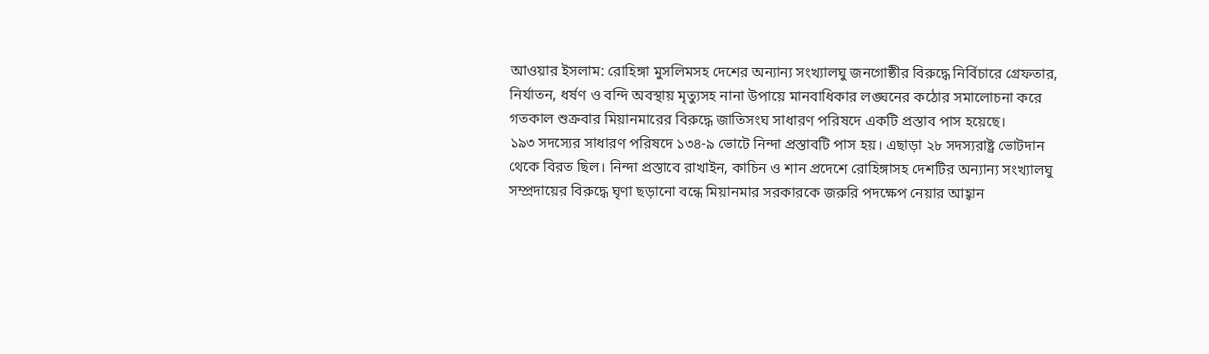আওয়ার ইসলাম: রোহিঙ্গা মুসলিমসহ দেশের অন্যান্য সংখ্যালঘু জনগোষ্ঠীর বিরুদ্ধে নির্বিচারে গ্রেফতার, নির্যাতন, ধর্ষণ ও বন্দি অবস্থায় মৃত্যুসহ নানা উপায়ে মানবাধিকার লঙ্ঘনের কঠোর সমালোচনা করে গতকাল শুক্রবার মিয়ানমারের বিরুদ্ধে জাতিসংঘ সাধারণ পরিষদে একটি প্রস্তাব পাস হয়েছে।
১৯৩ সদস্যের সাধারণ পরিষদে ১৩৪-৯ ভোটে নিন্দা প্রস্তাবটি পাস হয়। এছাড়া ২৮ সদস্যরাষ্ট্র ভোটদান থেকে বিরত ছিল। নিন্দা প্রস্তাবে রাখাইন, কাচিন ও শান প্রদেশে রোহিঙ্গাসহ দেশটির অন্যান্য সংখ্যালঘু সম্প্রদায়ের বিরুদ্ধে ঘৃণা ছড়ানো বন্ধে মিয়ানমার সরকারকে জরুরি পদক্ষেপ নেয়ার আহ্বান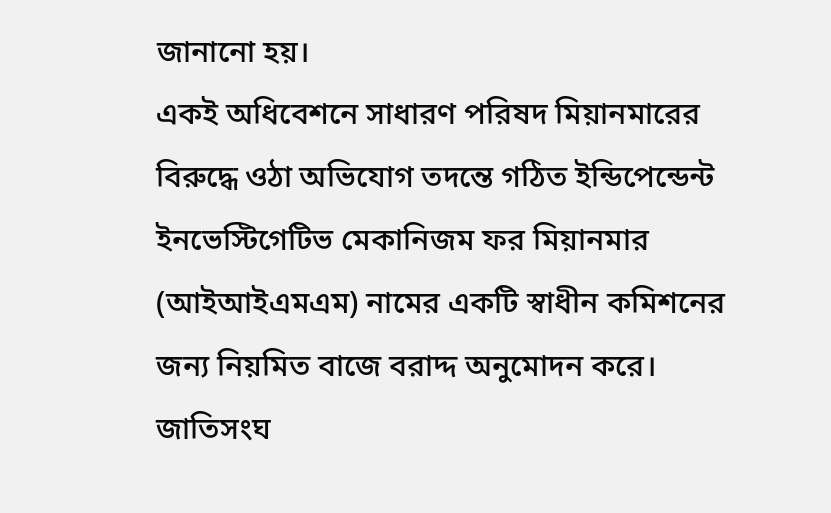জানানো হয়।
একই অধিবেশনে সাধারণ পরিষদ মিয়ানমারের বিরুদ্ধে ওঠা অভিযোগ তদন্তে গঠিত ইন্ডিপেন্ডেন্ট ইনভেস্টিগেটিভ মেকানিজম ফর মিয়ানমার (আইআইএমএম) নামের একটি স্বাধীন কমিশনের জন্য নিয়মিত বাজে বরাদ্দ অনুমোদন করে। জাতিসংঘ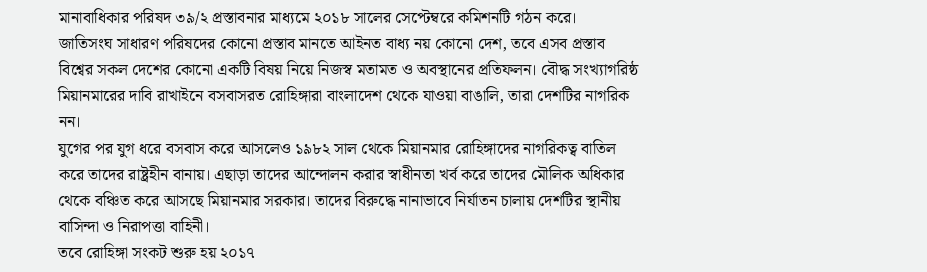মানাবাধিকার পরিষদ ৩৯/২ প্রস্তাবনার মাধ্যমে ২০১৮ সালের সেপ্টেম্বরে কমিশনটি গঠন করে।
জাতিসংঘ সাধারণ পরিষদের কোনো প্রস্তাব মানতে আইনত বাধ্য নয় কোনো দেশ, তবে এসব প্রস্তাব বিশ্বের সকল দেশের কোনো একটি বিষয় নিয়ে নিজস্ব মতামত ও অবস্থানের প্রতিফলন। বৌদ্ধ সংখ্যাগরিষ্ঠ মিয়ানমারের দাবি রাখাইনে বসবাসরত রোহিঙ্গারা বাংলাদেশ থেকে যাওয়া বাঙালি, তারা দেশটির নাগরিক নন।
যুগের পর যুগ ধরে বসবাস করে আসলেও ১৯৮২ সাল থেকে মিয়ানমার রোহিঙ্গাদের নাগরিকত্ব বাতিল করে তাদের রাষ্ট্রহীন বানায়। এছাড়া তাদের আন্দোলন করার স্বাধীনতা খর্ব করে তাদের মৌলিক অধিকার থেকে বঞ্চিত করে আসছে মিয়ানমার সরকার। তাদের বিরুদ্ধে নানাভাবে নির্যাতন চালায় দেশটির স্থানীয় বাসিন্দা ও নিরাপত্তা বাহিনী।
তবে রোহিঙ্গা সংকট শুরু হয় ২০১৭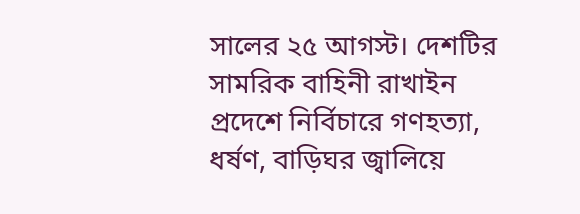সালের ২৫ আগস্ট। দেশটির সামরিক বাহিনী রাখাইন প্রদেশে নির্বিচারে গণহত্যা, ধর্ষণ, বাড়িঘর জ্বালিয়ে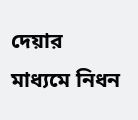দেয়ার মাধ্যমে নিধন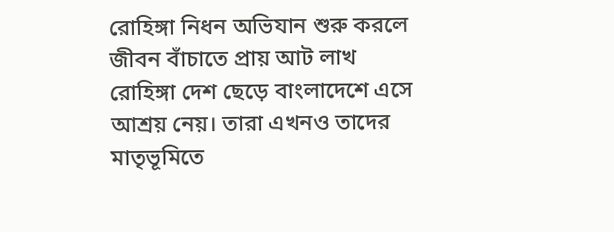রোহিঙ্গা নিধন অভিযান শুরু করলে জীবন বাঁচাতে প্রায় আট লাখ রোহিঙ্গা দেশ ছেড়ে বাংলাদেশে এসে আশ্রয় নেয়। তারা এখনও তাদের মাতৃভূমিতে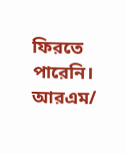ফিরতে পারেনি।
আরএম/